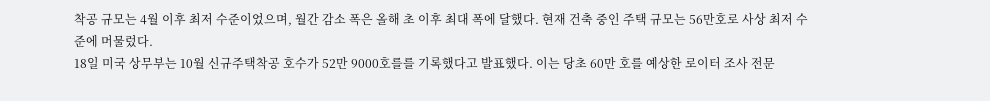착공 규모는 4월 이후 최저 수준이었으며, 월간 감소 폭은 올해 초 이후 최대 폭에 달했다. 현재 건축 중인 주택 규모는 56만호로 사상 최저 수준에 머물렀다.
18일 미국 상무부는 10월 신규주택착공 호수가 52만 9000호를를 기록했다고 발표했다. 이는 당초 60만 호를 예상한 로이터 조사 전문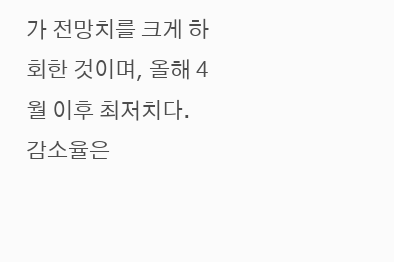가 전망치를 크게 하회한 것이며, 올해 4월 이후 최저치다.
감소율은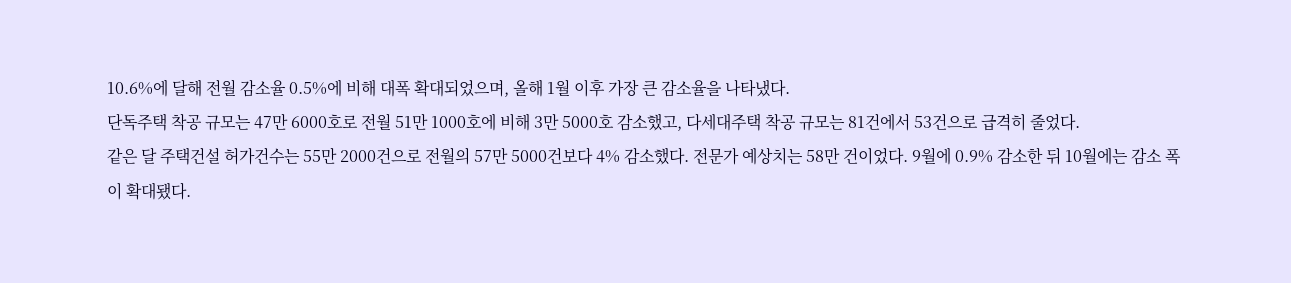10.6%에 달해 전월 감소율 0.5%에 비해 대폭 확대되었으며, 올해 1월 이후 가장 큰 감소율을 나타냈다.
단독주택 착공 규모는 47만 6000호로 전월 51만 1000호에 비해 3만 5000호 감소했고, 다세대주택 착공 규모는 81건에서 53건으로 급격히 줄었다.
같은 달 주택건설 허가건수는 55만 2000건으로 전월의 57만 5000건보다 4% 감소했다. 전문가 예상치는 58만 건이었다. 9월에 0.9% 감소한 뒤 10월에는 감소 폭이 확대됐다.